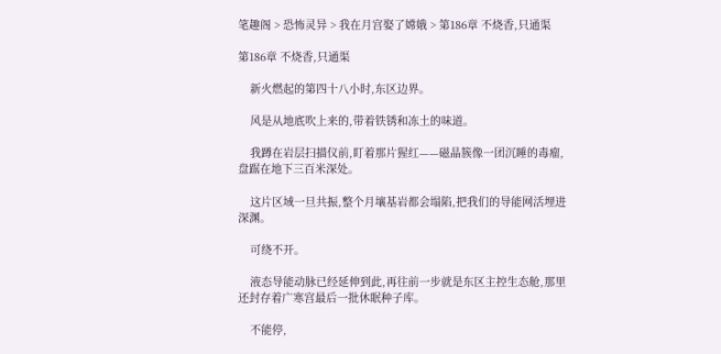笔趣阁 > 恐怖灵异 > 我在月宫娶了嫦娥 > 第186章 不烧香,只通渠

第186章 不烧香,只通渠

    新火燃起的第四十八小时,东区边界。

    风是从地底吹上来的,带着铁锈和冻土的味道。

    我蹲在岩层扫描仪前,盯着那片猩红——磁晶簇像一团沉睡的毒瘤,盘踞在地下三百米深处。

    这片区域一旦共振,整个月壤基岩都会塌陷,把我们的导能网活埋进深渊。

    可绕不开。

    液态导能动脉已经延伸到此,再往前一步就是东区主控生态舱,那里还封存着广寒宫最后一批休眠种子库。

    不能停,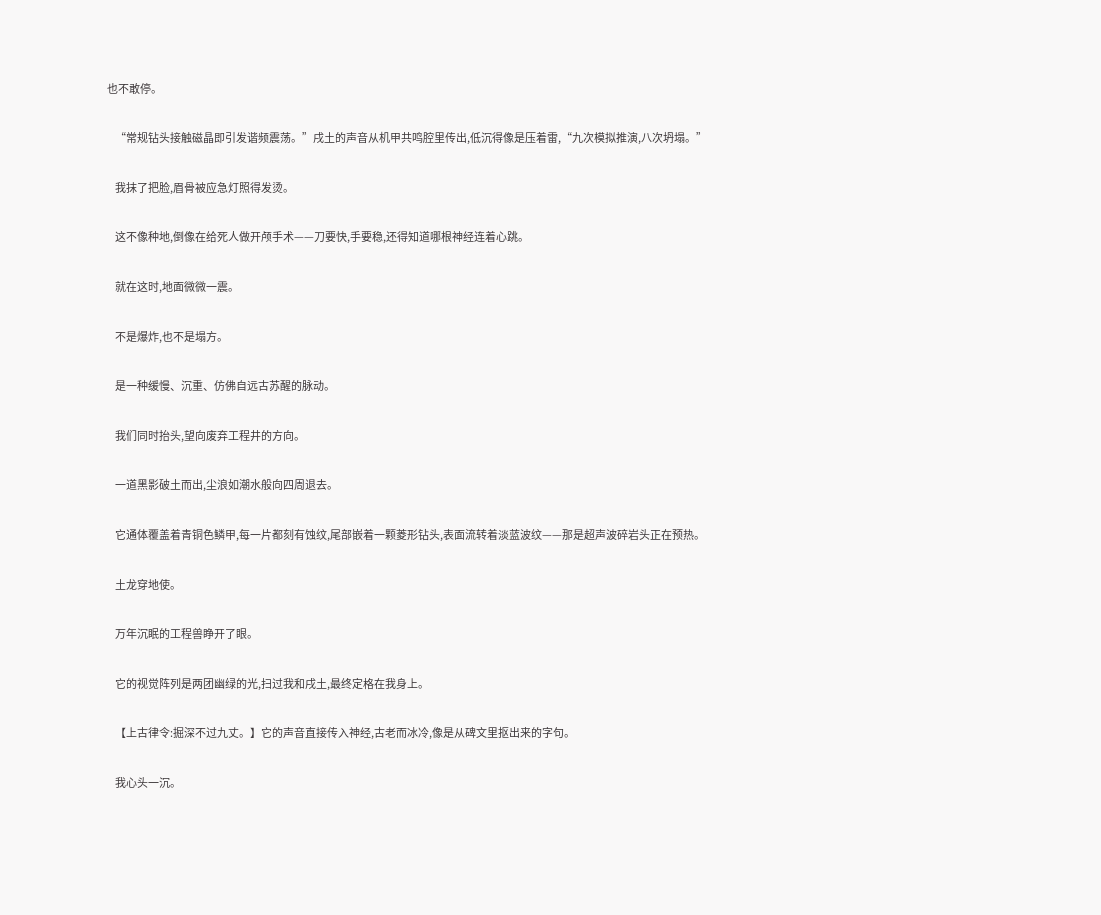也不敢停。

    “常规钻头接触磁晶即引发谐频震荡。”戌土的声音从机甲共鸣腔里传出,低沉得像是压着雷,“九次模拟推演,八次坍塌。”

    我抹了把脸,眉骨被应急灯照得发烫。

    这不像种地,倒像在给死人做开颅手术——刀要快,手要稳,还得知道哪根神经连着心跳。

    就在这时,地面微微一震。

    不是爆炸,也不是塌方。

    是一种缓慢、沉重、仿佛自远古苏醒的脉动。

    我们同时抬头,望向废弃工程井的方向。

    一道黑影破土而出,尘浪如潮水般向四周退去。

    它通体覆盖着青铜色鳞甲,每一片都刻有蚀纹,尾部嵌着一颗菱形钻头,表面流转着淡蓝波纹——那是超声波碎岩头正在预热。

    土龙穿地使。

    万年沉眠的工程兽睁开了眼。

    它的视觉阵列是两团幽绿的光,扫过我和戌土,最终定格在我身上。

    【上古律令:掘深不过九丈。】它的声音直接传入神经,古老而冰冷,像是从碑文里抠出来的字句。

    我心头一沉。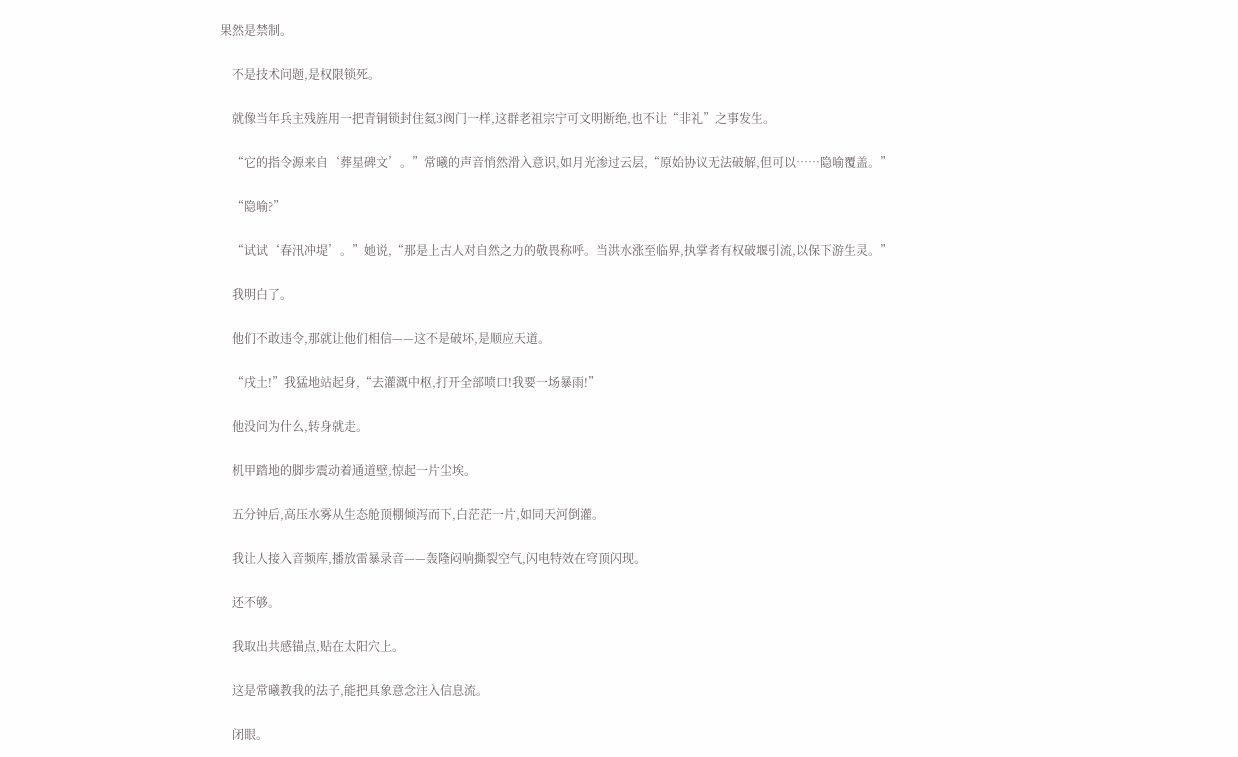果然是禁制。

    不是技术问题,是权限锁死。

    就像当年兵主残旌用一把青铜锁封住氦3阀门一样,这群老祖宗宁可文明断绝,也不让“非礼”之事发生。

    “它的指令源来自‘葬星碑文’。”常曦的声音悄然滑入意识,如月光渗过云层,“原始协议无法破解,但可以……隐喻覆盖。”

    “隐喻?”

    “试试‘春汛冲堤’。”她说,“那是上古人对自然之力的敬畏称呼。当洪水涨至临界,执掌者有权破堰引流,以保下游生灵。”

    我明白了。

    他们不敢违令,那就让他们相信——这不是破坏,是顺应天道。

    “戌土!”我猛地站起身,“去灌溉中枢,打开全部喷口!我要一场暴雨!”

    他没问为什么,转身就走。

    机甲踏地的脚步震动着通道壁,惊起一片尘埃。

    五分钟后,高压水雾从生态舱顶棚倾泻而下,白茫茫一片,如同天河倒灌。

    我让人接入音频库,播放雷暴录音——轰隆闷响撕裂空气,闪电特效在穹顶闪现。

    还不够。

    我取出共感锚点,贴在太阳穴上。

    这是常曦教我的法子,能把具象意念注入信息流。

    闭眼。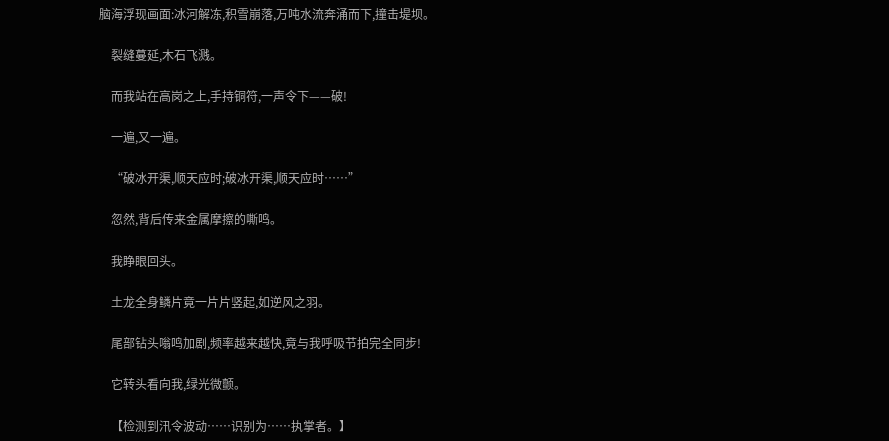脑海浮现画面:冰河解冻,积雪崩落,万吨水流奔涌而下,撞击堤坝。

    裂缝蔓延,木石飞溅。

    而我站在高岗之上,手持铜符,一声令下——破!

    一遍,又一遍。

    “破冰开渠,顺天应时;破冰开渠,顺天应时……”

    忽然,背后传来金属摩擦的嘶鸣。

    我睁眼回头。

    土龙全身鳞片竟一片片竖起,如逆风之羽。

    尾部钻头嗡鸣加剧,频率越来越快,竟与我呼吸节拍完全同步!

    它转头看向我,绿光微颤。

    【检测到汛令波动……识别为……执掌者。】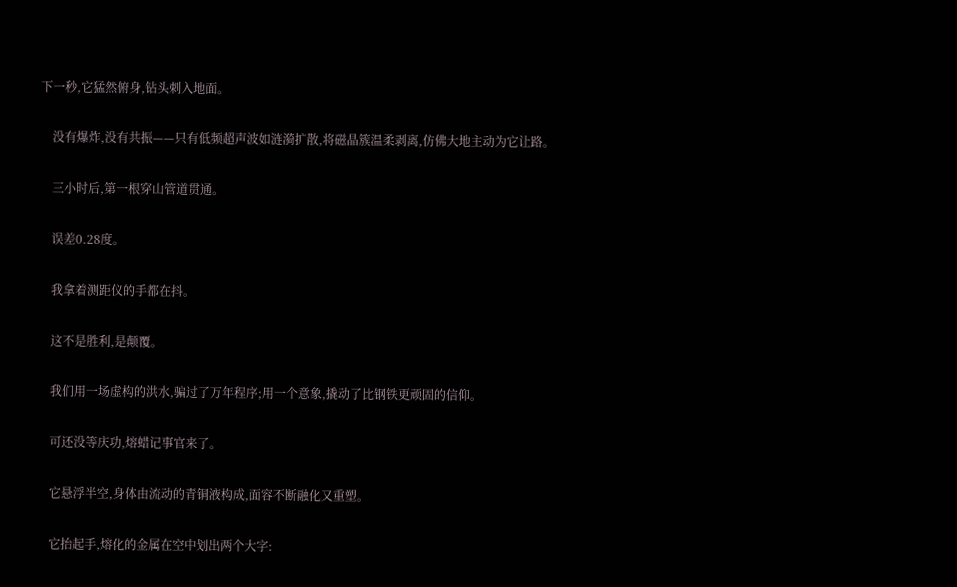下一秒,它猛然俯身,钻头刺入地面。

    没有爆炸,没有共振——只有低频超声波如涟漪扩散,将磁晶簇温柔剥离,仿佛大地主动为它让路。

    三小时后,第一根穿山管道贯通。

    误差0.28度。

    我拿着测距仪的手都在抖。

    这不是胜利,是颠覆。

    我们用一场虚构的洪水,骗过了万年程序;用一个意象,撬动了比钢铁更顽固的信仰。

    可还没等庆功,熔蜡记事官来了。

    它悬浮半空,身体由流动的青铜液构成,面容不断融化又重塑。

    它抬起手,熔化的金属在空中划出两个大字: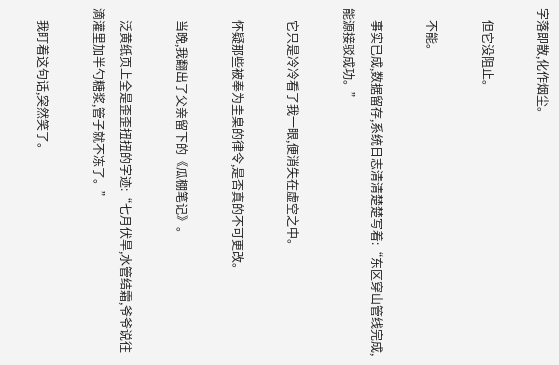字落即散,化作烟尘。

    但它没阻止。

    不能。

    事实已成,数据留存,系统日志清清楚楚写着:“东区穿山管线完成,能源接驳成功。”

    它只是冷冷看了我一眼,便消失在虚空之中。

    怀疑那些被奉为圭臬的律令,是否真的不可更改。

    当晚,我翻出了父亲留下的《瓜棚笔记》。

    泛黄纸页上全是歪歪扭扭的字迹:“七月伏旱,水管结霜,爷爷说往滴灌里加半勺糖浆,管子就不冻了。”

    我盯着这句话,突然笑了。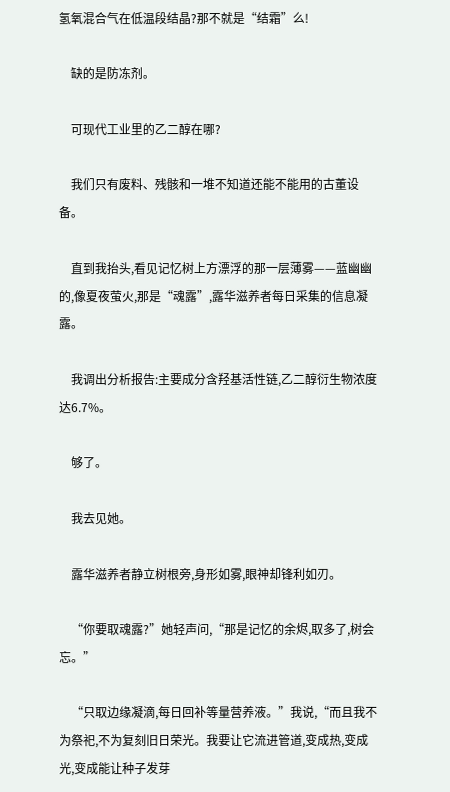氢氧混合气在低温段结晶?那不就是“结霜”么!

    缺的是防冻剂。

    可现代工业里的乙二醇在哪?

    我们只有废料、残骸和一堆不知道还能不能用的古董设备。

    直到我抬头,看见记忆树上方漂浮的那一层薄雾——蓝幽幽的,像夏夜萤火,那是“魂露”,露华滋养者每日采集的信息凝露。

    我调出分析报告:主要成分含羟基活性链,乙二醇衍生物浓度达6.7%。

    够了。

    我去见她。

    露华滋养者静立树根旁,身形如雾,眼神却锋利如刃。

    “你要取魂露?”她轻声问,“那是记忆的余烬,取多了,树会忘。”

    “只取边缘凝滴,每日回补等量营养液。”我说,“而且我不为祭祀,不为复刻旧日荣光。我要让它流进管道,变成热,变成光,变成能让种子发芽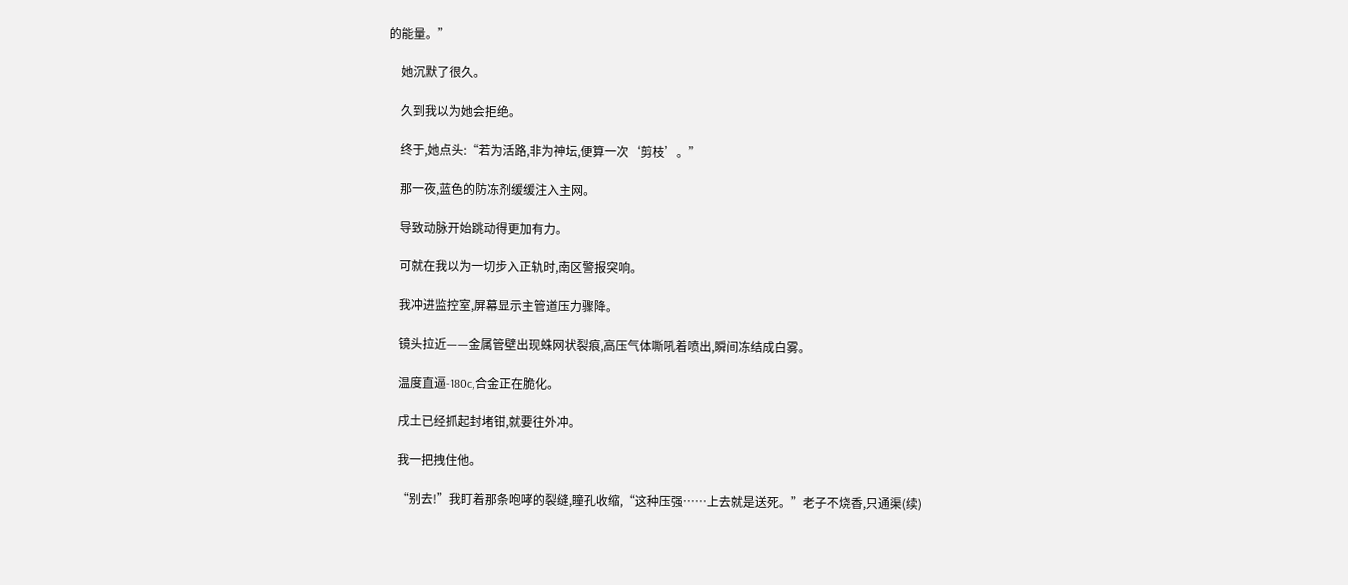的能量。”

    她沉默了很久。

    久到我以为她会拒绝。

    终于,她点头:“若为活路,非为神坛,便算一次‘剪枝’。”

    那一夜,蓝色的防冻剂缓缓注入主网。

    导致动脉开始跳动得更加有力。

    可就在我以为一切步入正轨时,南区警报突响。

    我冲进监控室,屏幕显示主管道压力骤降。

    镜头拉近——金属管壁出现蛛网状裂痕,高压气体嘶吼着喷出,瞬间冻结成白雾。

    温度直逼-180c,合金正在脆化。

    戌土已经抓起封堵钳,就要往外冲。

    我一把拽住他。

    “别去!”我盯着那条咆哮的裂缝,瞳孔收缩,“这种压强……上去就是送死。”老子不烧香,只通渠(续)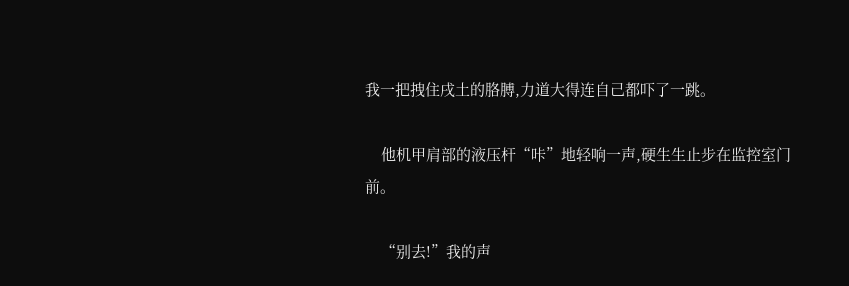我一把拽住戌土的胳膊,力道大得连自己都吓了一跳。

    他机甲肩部的液压杆“咔”地轻响一声,硬生生止步在监控室门前。

    “别去!”我的声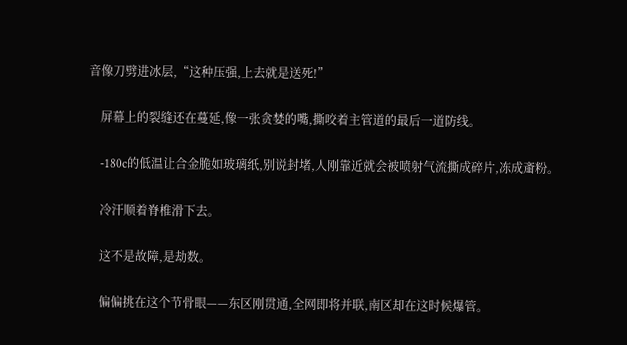音像刀劈进冰层,“这种压强,上去就是送死!”

    屏幕上的裂缝还在蔓延,像一张贪婪的嘴,撕咬着主管道的最后一道防线。

    -180c的低温让合金脆如玻璃纸,别说封堵,人刚靠近就会被喷射气流撕成碎片,冻成齑粉。

    冷汗顺着脊椎滑下去。

    这不是故障,是劫数。

    偏偏挑在这个节骨眼——东区刚贯通,全网即将并联,南区却在这时候爆管。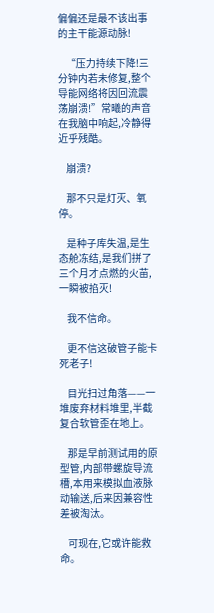偏偏还是最不该出事的主干能源动脉!

    “压力持续下降!三分钟内若未修复,整个导能网络将因回流震荡崩溃!”常曦的声音在我脑中响起,冷静得近乎残酷。

    崩溃?

    那不只是灯灭、氧停。

    是种子库失温,是生态舱冻结,是我们拼了三个月才点燃的火苗,一瞬被掐灭!

    我不信命。

    更不信这破管子能卡死老子!

    目光扫过角落——一堆废弃材料堆里,半截复合软管歪在地上。

    那是早前测试用的原型管,内部带螺旋导流槽,本用来模拟血液脉动输送,后来因兼容性差被淘汰。

    可现在,它或许能救命。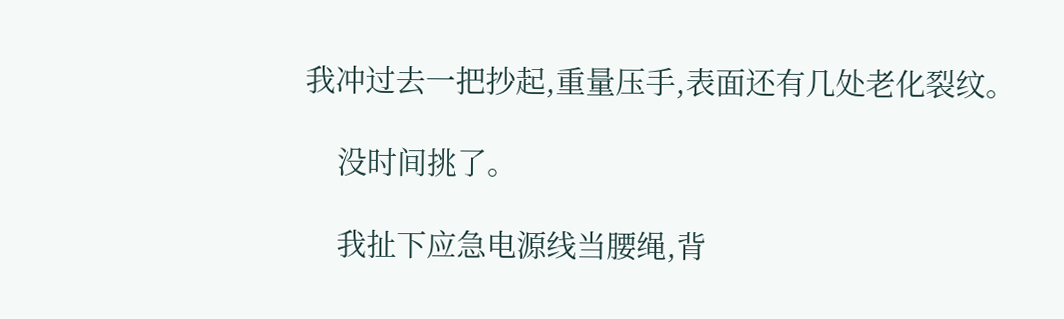我冲过去一把抄起,重量压手,表面还有几处老化裂纹。

    没时间挑了。

    我扯下应急电源线当腰绳,背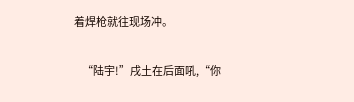着焊枪就往现场冲。

    “陆宇!”戌土在后面吼,“你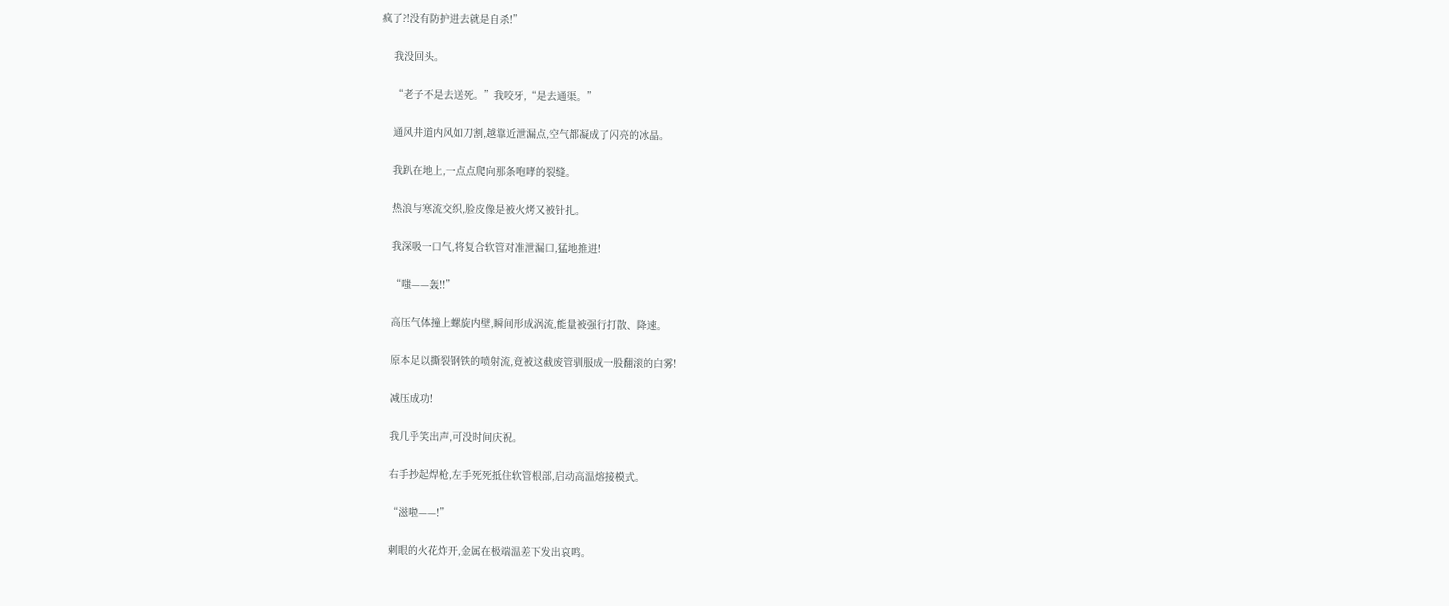疯了?!没有防护进去就是自杀!”

    我没回头。

    “老子不是去送死。”我咬牙,“是去通渠。”

    通风井道内风如刀割,越靠近泄漏点,空气都凝成了闪亮的冰晶。

    我趴在地上,一点点爬向那条咆哮的裂缝。

    热浪与寒流交织,脸皮像是被火烤又被针扎。

    我深吸一口气,将复合软管对准泄漏口,猛地推进!

    “嗤——轰!!”

    高压气体撞上螺旋内壁,瞬间形成涡流,能量被强行打散、降速。

    原本足以撕裂钢铁的喷射流,竟被这截废管驯服成一股翻滚的白雾!

    减压成功!

    我几乎笑出声,可没时间庆祝。

    右手抄起焊枪,左手死死抵住软管根部,启动高温熔接模式。

    “滋啦——!”

    刺眼的火花炸开,金属在极端温差下发出哀鸣。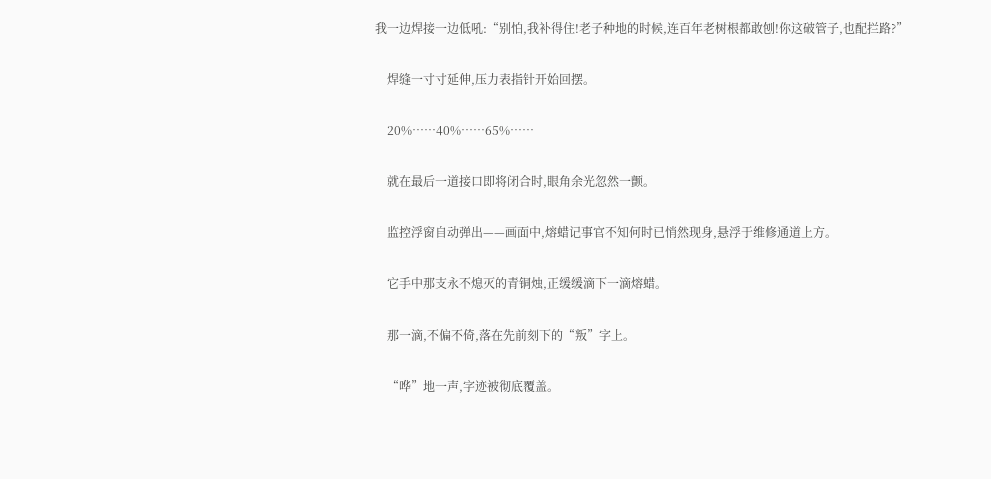我一边焊接一边低吼:“别怕,我补得住!老子种地的时候,连百年老树根都敢刨!你这破管子,也配拦路?”

    焊缝一寸寸延伸,压力表指针开始回摆。

    20%……40%……65%……

    就在最后一道接口即将闭合时,眼角余光忽然一颤。

    监控浮窗自动弹出——画面中,熔蜡记事官不知何时已悄然现身,悬浮于维修通道上方。

    它手中那支永不熄灭的青铜烛,正缓缓滴下一滴熔蜡。

    那一滴,不偏不倚,落在先前刻下的“叛”字上。

    “哗”地一声,字迹被彻底覆盖。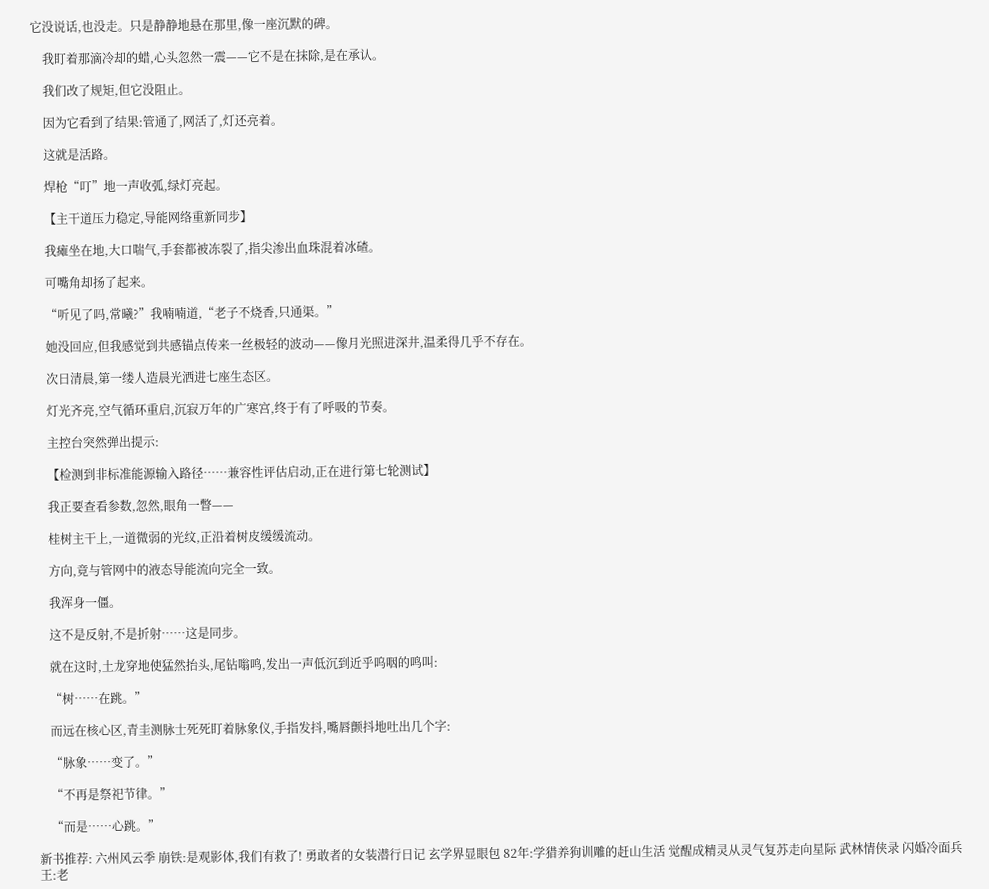它没说话,也没走。只是静静地悬在那里,像一座沉默的碑。

    我盯着那滴冷却的蜡,心头忽然一震——它不是在抹除,是在承认。

    我们改了规矩,但它没阻止。

    因为它看到了结果:管通了,网活了,灯还亮着。

    这就是活路。

    焊枪“叮”地一声收弧,绿灯亮起。

    【主干道压力稳定,导能网络重新同步】

    我瘫坐在地,大口喘气,手套都被冻裂了,指尖渗出血珠混着冰碴。

    可嘴角却扬了起来。

    “听见了吗,常曦?”我喃喃道,“老子不烧香,只通渠。”

    她没回应,但我感觉到共感锚点传来一丝极轻的波动——像月光照进深井,温柔得几乎不存在。

    次日清晨,第一缕人造晨光洒进七座生态区。

    灯光齐亮,空气循环重启,沉寂万年的广寒宫,终于有了呼吸的节奏。

    主控台突然弹出提示:

    【检测到非标准能源输入路径……兼容性评估启动,正在进行第七轮测试】

    我正要查看参数,忽然,眼角一瞥——

    桂树主干上,一道微弱的光纹,正沿着树皮缓缓流动。

    方向,竟与管网中的液态导能流向完全一致。

    我浑身一僵。

    这不是反射,不是折射……这是同步。

    就在这时,土龙穿地使猛然抬头,尾钻嗡鸣,发出一声低沉到近乎呜咽的鸣叫:

    “树……在跳。”

    而远在核心区,青圭测脉士死死盯着脉象仪,手指发抖,嘴唇颤抖地吐出几个字:

    “脉象……变了。”

    “不再是祭祀节律。”

    “而是……心跳。”

新书推荐: 六州风云季 崩铁:是观影体,我们有救了! 勇敢者的女装潜行日记 玄学界显眼包 82年:学猎养狗训雕的赶山生活 觉醒成精灵从灵气复苏走向星际 武林情侠录 闪婚冷面兵王:老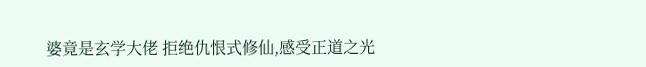婆竟是玄学大佬 拒绝仇恨式修仙,感受正道之光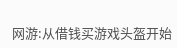网游:从借钱买游戏头盔开始